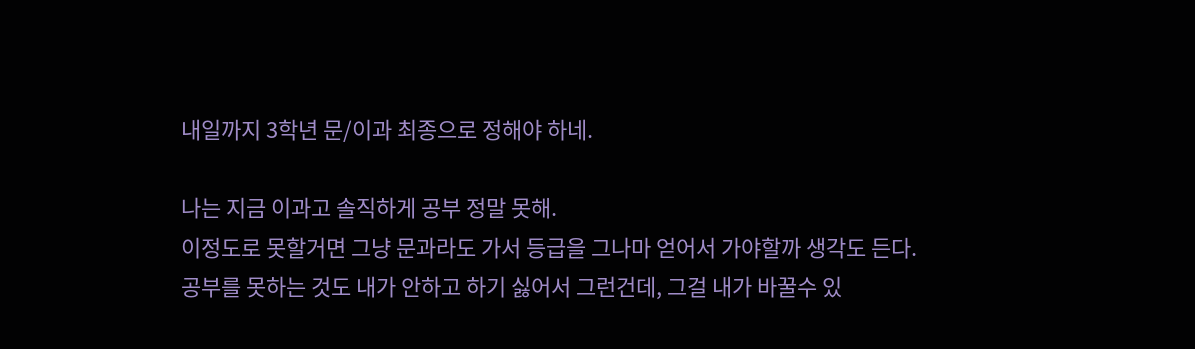내일까지 3학년 문/이과 최종으로 정해야 하네.

나는 지금 이과고 솔직하게 공부 정말 못해.
이정도로 못할거면 그냥 문과라도 가서 등급을 그나마 얻어서 가야할까 생각도 든다.
공부를 못하는 것도 내가 안하고 하기 싫어서 그런건데, 그걸 내가 바꿀수 있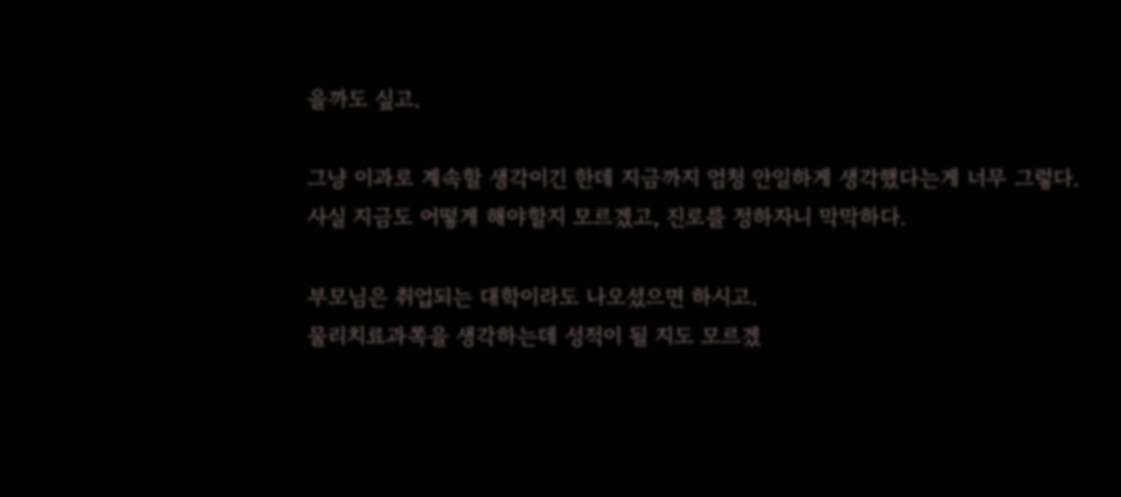을까도 싶고.

그냥 이과로 계속할 생각이긴 한데 지금까지 엄청 안일하게 생각했다는게 너무 그렇다.
사실 지금도 어떻게 해야할지 모르겠고, 진로를 정하자니 막막하다.

부모님은 취업되는 대학이라도 나오셨으면 하시고.
물리치료과쪽을 생각하는데 성적이 될 지도 모르겠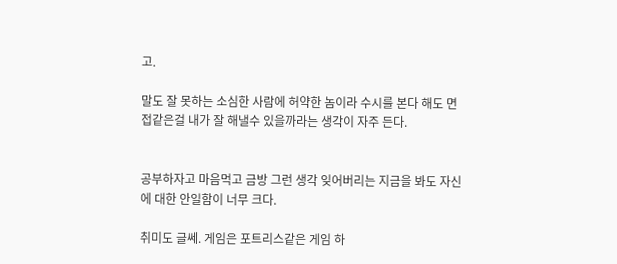고.

말도 잘 못하는 소심한 사람에 허약한 놈이라 수시를 본다 해도 면접같은걸 내가 잘 해낼수 있을까라는 생각이 자주 든다.


공부하자고 마음먹고 금방 그런 생각 잊어버리는 지금을 봐도 자신에 대한 안일함이 너무 크다.

취미도 글쎄. 게임은 포트리스같은 게임 하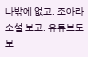나밖에 없고. 조아라 소설 보고. 유튜브도 보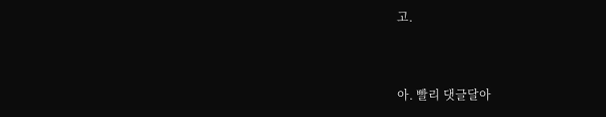고.



아. 빨리 댓글달아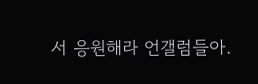서 응원해라 언갤럼들아.